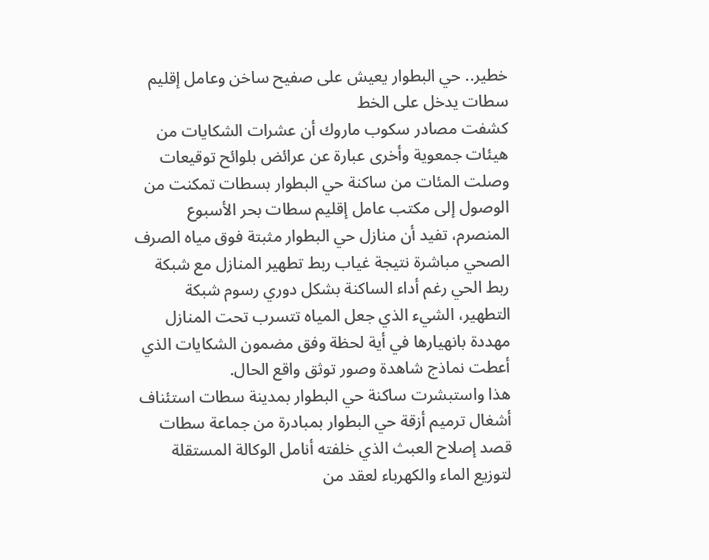خطير.. حي البطوار يعيش على صفيح ساخن وعامل إقليم سطات يدخل على الخط
كشفت مصادر سكوب ماروك أن عشرات الشكايات من هيئات جمعوية وأخرى عبارة عن عرائض بلوائح توقيعات وصلت المئات من ساكنة حي البطوار بسطات تمكنت من الوصول إلى مكتب عامل إقليم سطات بحر الأسبوع المنصرم، تفيد أن منازل حي البطوار مثبتة فوق مياه الصرف الصحي مباشرة نتيجة غياب ربط تطهير المنازل مع شبكة ربط الحي رغم أداء الساكنة بشكل دوري رسوم شبكة التطهير، الشيء الذي جعل المياه تتسرب تحت المنازل مهددة بانهيارها في أية لحظة وفق مضمون الشكايات الذي أعطت نماذج شاهدة وصور توثق واقع الحال.
هذا واستبشرت ساكنة حي البطوار بمدينة سطات استئناف أشغال ترميم أزقة حي البطوار بمبادرة من جماعة سطات قصد إصلاح العبث الذي خلفته أنامل الوكالة المستقلة لتوزيع الماء والكهرباء لعقد من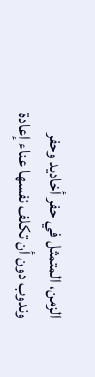الزمن، المتمثل في حفر أخاديد وحفر وندوب دون أن تكلف نفسها عناء إعادة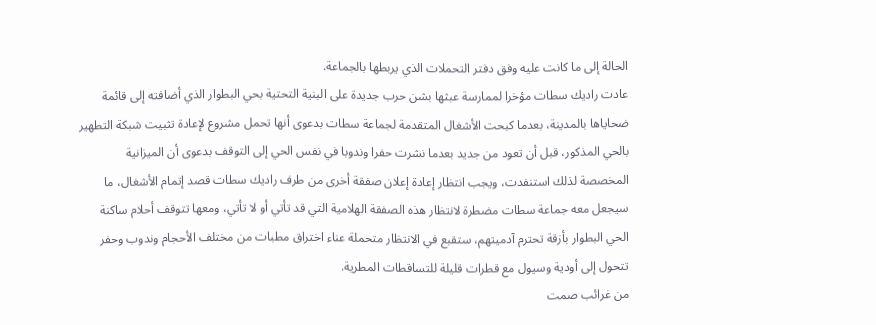الحالة إلى ما كانت عليه وفق دفتر التحملات الذي يربطها بالجماعة.
عادت راديك سطات مؤخرا لممارسة عبثها بشن حرب جديدة على البنية التحتية بحي البطوار الذي أضافته إلى قائمة ضحاياها بالمدينة، بعدما كبحت الأشغال المتقدمة لجماعة سطات بدعوى أنها تحمل مشروع لإعادة تثبيت شبكة التطهير بالحي المذكور، قبل أن تعود من جديد بعدما نشرت حفرا وندوبا في نفس الحي إلى التوقف بدعوى أن الميزانية المخصصة لذلك استنفدت، ويجب انتظار إعادة إعلان صفقة أخرى من طرف راديك سطات قصد إتمام الأشغال، ما سيجعل معه جماعة سطات مضطرة لانتظار هذه الصفقة الهلامية التي قد تأتي أو لا تأتي، ومعها تتوقف أحلام ساكنة الحي البطوار بأزقة تحترم آدميتهم، ستقبع في الانتظار متحملة عناء اختراق مطبات من مختلف الأحجام وندوب وحفر تتحول إلى أودية وسيول مع قطرات قليلة للتساقطات المطرية.
من غرائب صمت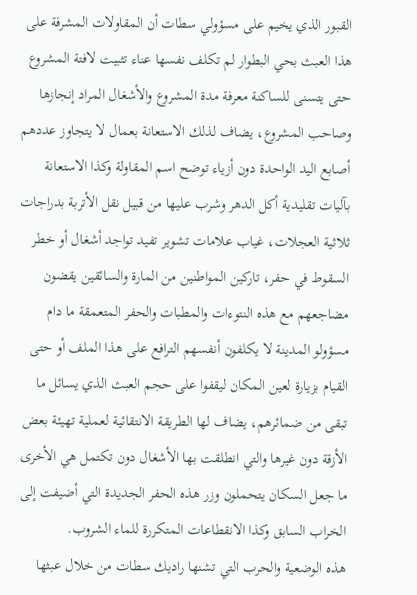القبور الذي يخيم على مسؤولي سطات أن المقاولات المشرفة على هذا العبث بحي البطوار لم تكلف نفسها عناء تثبيت لافتة المشروع حتى يتسنى للساكنة معرفة مدة المشروع والأشغال المراد إنجازها وصاحب المشروع، يضاف لذلك الاستعانة بعمال لا يتجاوز عددهم أصابع اليد الواحدة دون أزياء توضح اسم المقاولة وكذا الاستعانة بآليات تقليدية أكل الدهر وشرب عليها من قبيل نقل الأتربة بدراجات ثلاثية العجلات، غياب علامات تشوير تفيد تواجد أشغال أو خطر السقوط في حفر، تاركين المواطنين من المارة والسائقين يقضون مضاجعهم مع هذه النتوءات والمطبات والحفر المتعمقة ما دام مسؤولو المدينة لا يكلفون أنفسهم الترافع على هذا الملف أو حتى القيام بزيارة لعين المكان ليقفوا على حجم العبث الذي يسائل ما تبقى من ضمائرهم، يضاف لها الطريقة الانتقائية لعملية تهيئة بعض الأزقة دون غيرها والتي انطلقت بها الأشغال دون تكتمل هي الأخرى ما جعل السكان يتحملون وزر هذه الحفر الجديدة التي أضيفت إلى الخراب السابق وكذا الانقطاعات المتكررة للماء الشروب.
هذه الوضعية والحرب التي تشنها راديك سطات من خلال عبثها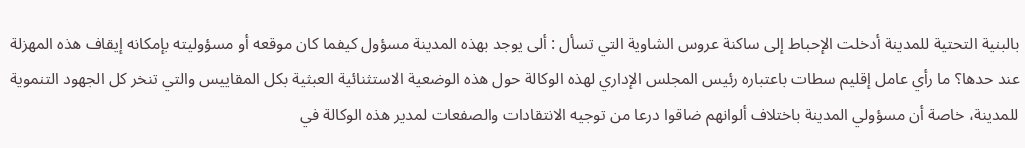بالبنية التحتية للمدينة أدخلت الإحباط إلى ساكنة عروس الشاوية التي تسأل : ألى يوجد بهذه المدينة مسؤول كيفما كان موقعه أو مسؤوليته بإمكانه إيقاف هذه المهزلة عند حدها؟ ما رأي عامل إقليم سطات باعتباره رئيس المجلس الإداري لهذه الوكالة حول هذه الوضعية الاستثنائية العبثية بكل المقاييس والتي تنخر كل الجهود التنموية للمدينة، خاصة أن مسؤولي المدينة باختلاف ألوانهم ضاقوا درعا من توجيه الانتقادات والصفعات لمدير هذه الوكالة في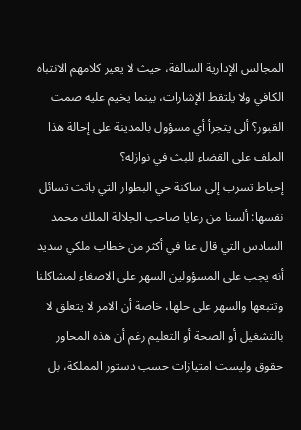المجالس الإدارية السالفة، حيث لا يعير كلامهم الانتباه الكافي ولا يلتقط الإشارات، بينما يخيم عليه صمت القبور؟ ألى يتجرأ أي مسؤول بالمدينة على إحالة هذا الملف على القضاء للبث في نوازله؟
إحباط تسرب إلى ساكنة حي البطوار التي باتت تسائل نفسها: ألسنا من رعايا صاحب الجلالة الملك محمد السادس التي قال عنا في أكثر من خطاب ملكي سديد أنه يجب على المسؤولين السهر على الاصغاء لمشاكلنا وتتبعها والسهر على حلها، خاصة أن الامر لا يتعلق لا بالتشغيل أو الصحة أو التعليم رغم أن هذه المحاور حقوق وليست امتيازات حسب دستور المملكة، بل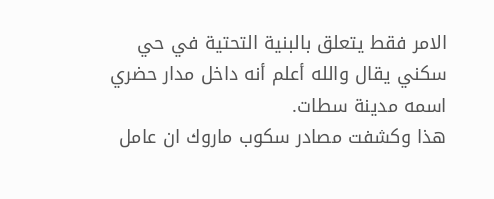الامر فقط يتعلق بالبنية التحتية في حي سكني يقال والله أعلم أنه داخل مدار حضري اسمه مدينة سطات.
هذا وكشفت مصادر سكوب ماروك ان عامل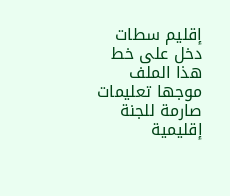إقليم سطات دخل على خط هذا الملف موجها تعليمات صارمة للجنة إقليمية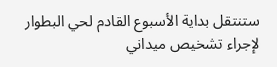ستنتقل بداية الأسبوع القادم لحي البطوار لإجراء تشخيص ميداني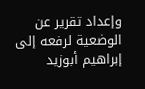وإعداد تقرير عن الوضعية لرفعه إلى إبراهيم أبوزيد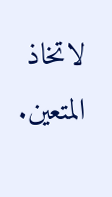لاتخاذ المتعين.